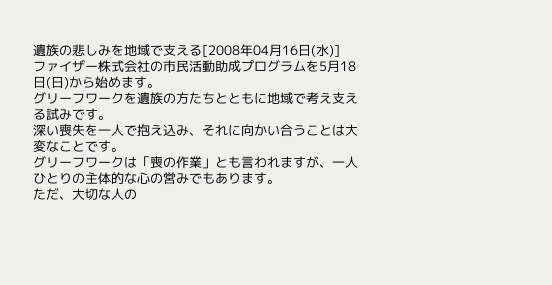遺族の悲しみを地域で支える[2008年04月16日(水)]
ファイザー株式会社の市民活動助成プログラムを5月18日(日)から始めます。
グリーフワークを遺族の方たちとともに地域で考え支える試みです。
深い喪失を一人で抱え込み、それに向かい合うことは大変なことです。
グリーフワークは「喪の作業」とも言われますが、一人ひとりの主体的な心の営みでもあります。
ただ、大切な人の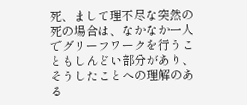死、まして理不尽な突然の死の場合は、なかなか一人でグリーフワークを行うこともしんどい部分があり、そうしたことへの理解のある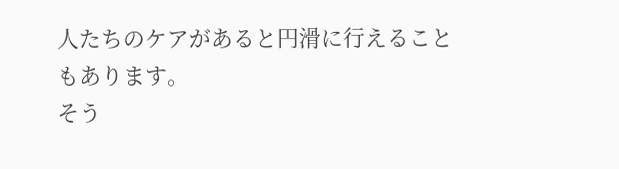人たちのケアがあると円滑に行えることもあります。
そう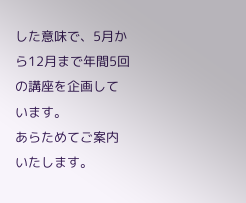した意味で、5月から12月まで年間5回の講座を企画しています。
あらためてご案内いたします。